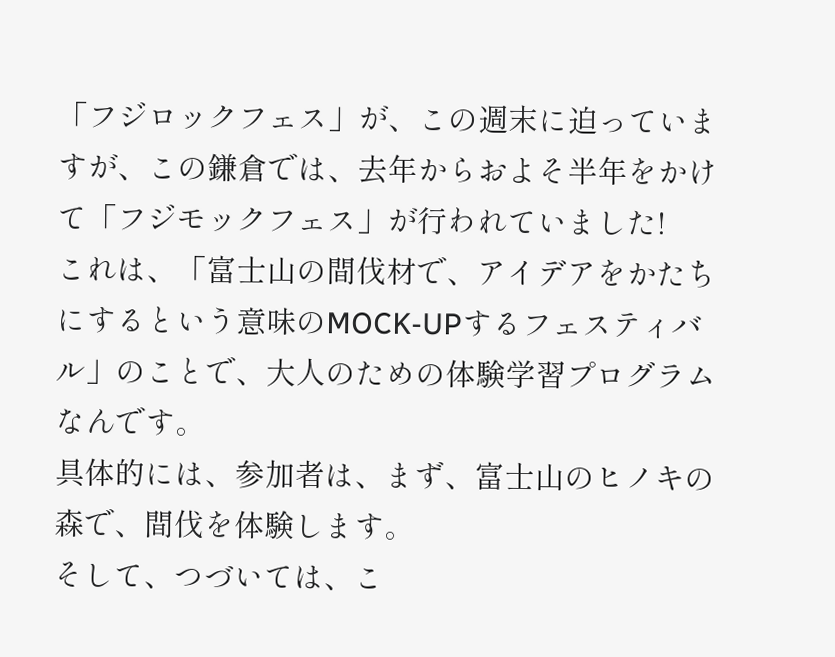「フジロックフェス」が、この週末に迫っていますが、この鎌倉では、去年からおよそ半年をかけて「フジモックフェス」が行われていました!
これは、「富士山の間伐材で、アイデアをかたちにするという意味のMOCK-UPするフェスティバル」のことで、大人のための体験学習プログラムなんです。
具体的には、参加者は、まず、富士山のヒノキの森で、間伐を体験します。
そして、つづいては、こ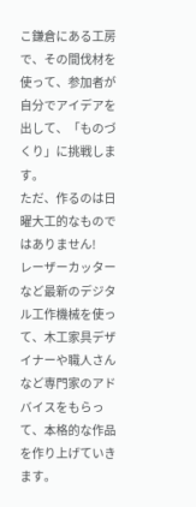こ鎌倉にある工房で、その間伐材を使って、参加者が自分でアイデアを出して、「ものづくり」に挑戦します。
ただ、作るのは日曜大工的なものではありません!
レーザーカッターなど最新のデジタル工作機械を使って、木工家具デザイナーや職人さんなど専門家のアドバイスをもらって、本格的な作品を作り上げていきます。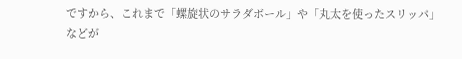ですから、これまで「螺旋状のサラダボール」や「丸太を使ったスリッパ」などが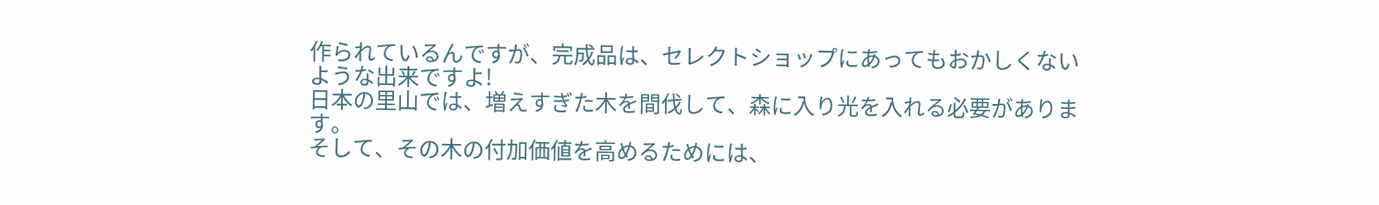作られているんですが、完成品は、セレクトショップにあってもおかしくないような出来ですよ!
日本の里山では、増えすぎた木を間伐して、森に入り光を入れる必要があります。
そして、その木の付加価値を高めるためには、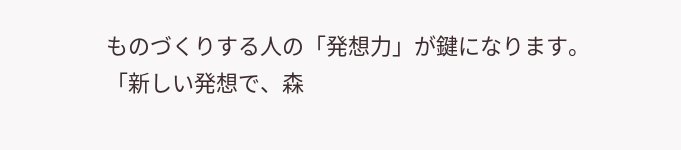ものづくりする人の「発想力」が鍵になります。
「新しい発想で、森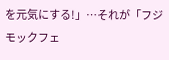を元気にする!」…それが「フジモックフェ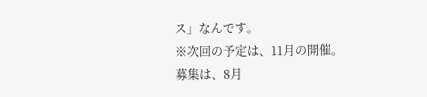ス」なんです。
※次回の予定は、11月の開催。
募集は、8月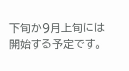下旬か9月上旬には開始する予定です。